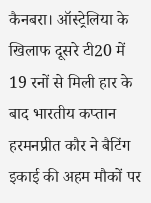कैनबरा। ऑस्ट्रेलिया के खिलाफ दूसरे टी20 में 19 रनों से मिली हार के बाद भारतीय कप्तान हरमनप्रीत कौर ने बैटिंग इकाई की अहम मौकों पर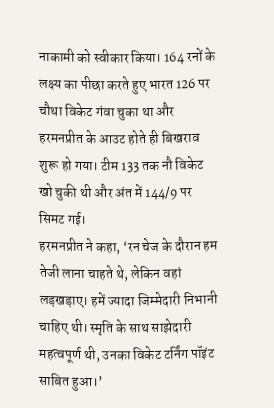नाकामी को स्वीकार किया। 164 रनों के लक्ष्य का पीछा करते हुए भारत 126 पर चौथा विकेट गंवा चुका था और हरमनप्रीत के आउट होते ही बिखराव शुरू हो गया। टीम 133 तक नौ विकेट खो चुकी थी और अंत में 144/9 पर सिमट गई।
हरमनप्रीत ने कहा, ‘रन चेज के दौरान हम तेजी लाना चाहते थे, लेकिन वहां लड़खड़ाए। हमें ज्यादा जिम्मेदारी निभानी चाहिए थी। स्मृति के साथ साझेदारी महत्वपूर्ण थी, उनका विकेट टर्निंग पॉइंट साबित हुआ।’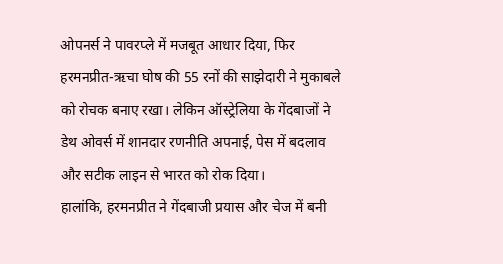ओपनर्स ने पावरप्ले में मजबूत आधार दिया, फिर हरमनप्रीत-ऋचा घोष की 55 रनों की साझेदारी ने मुकाबले को रोचक बनाए रखा। लेकिन ऑस्ट्रेलिया के गेंदबाजों ने डेथ ओवर्स में शानदार रणनीति अपनाई, पेस में बदलाव और सटीक लाइन से भारत को रोक दिया।
हालांकि, हरमनप्रीत ने गेंदबाजी प्रयास और चेज में बनी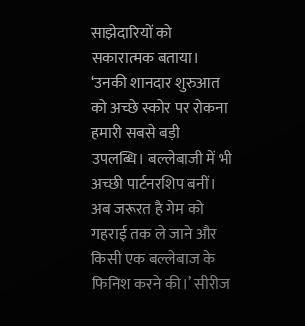साझेदारियों को सकारात्मक बताया। ‘उनकी शानदार शुरुआत को अच्छे स्कोर पर रोकना हमारी सबसे बड़ी उपलब्धि। बल्लेबाजी में भी अच्छी पार्टनरशिप बनीं। अब जरूरत है गेम को गहराई तक ले जाने और किसी एक बल्लेबाज के फिनिश करने की।’ सीरीज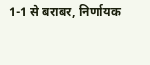1-1 से बराबर, निर्णायक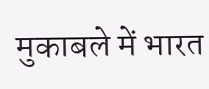मुकाबले में भारत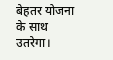बेहतर योजना के साथ उतरेगा।